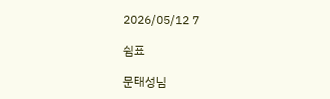2026/05/12 7

쉼표

문태성님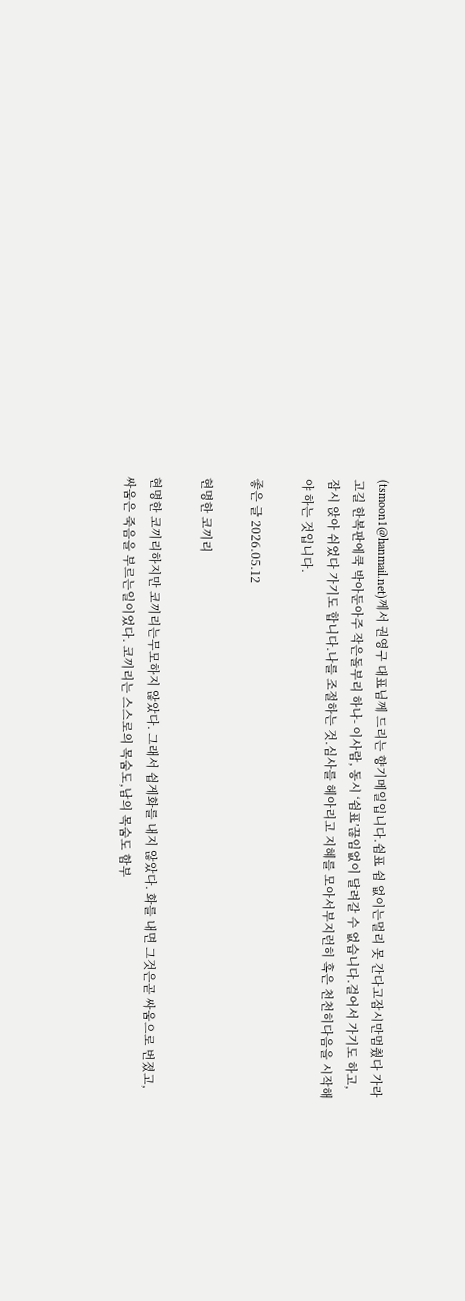(tsmoon1@hanmail.net)께서 권영구 대표님께 드리는 향기메일입니다.쉼표 쉼 없이는멀리 못 간다고잠시만멈췄다 가라고길 한복판에쿡 박아둔아주 작은돌부리 하나- 이사람, 동시 ‘쉼표’끊임없이 달려갈 수 없습니다.걸어서 가기도 하고, 잠시 앉아 쉬었다 가기도 합니다.나를 조절하는 것.심사를 헤아리고 지혜를 모아서부지런히 혹은 천천히다음을 시작해야 하는 것입니다.

좋은 글 2026.05.12

현명한 코끼리

현명한 코끼리하지만 코끼리는무모하지 않았다. 그래서 쉽게화를 내지 않았다. 화를 내면 그것은곧 싸움으로 번졌고, 싸움은 죽음을 부르는일이었다. 코끼리는 스스로의 목숨도,남의 목숨도 함부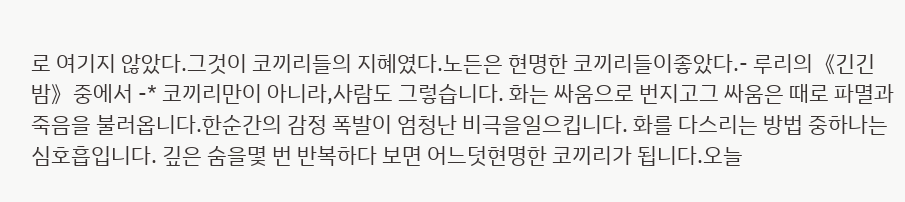로 여기지 않았다.그것이 코끼리들의 지혜였다.노든은 현명한 코끼리들이좋았다.- 루리의《긴긴밤》중에서 -* 코끼리만이 아니라,사람도 그렇습니다. 화는 싸움으로 번지고그 싸움은 때로 파멸과 죽음을 불러옵니다.한순간의 감정 폭발이 엄청난 비극을일으킵니다. 화를 다스리는 방법 중하나는 심호흡입니다. 깊은 숨을몇 번 반복하다 보면 어느덧현명한 코끼리가 됩니다.오늘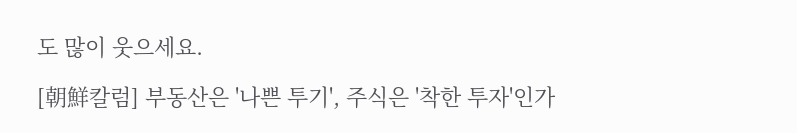도 많이 웃으세요.

[朝鮮칼럼] 부동산은 '나쁜 투기', 주식은 '착한 투자'인가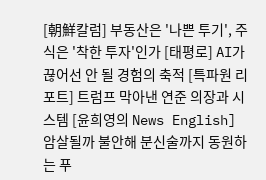[朝鮮칼럼] 부동산은 '나쁜 투기', 주식은 '착한 투자'인가 [태평로] AI가 끊어선 안 될 경험의 축적 [특파원 리포트] 트럼프 막아낸 연준 의장과 시스템 [윤희영의 News English] 암살될까 불안해 분신술까지 동원하는 푸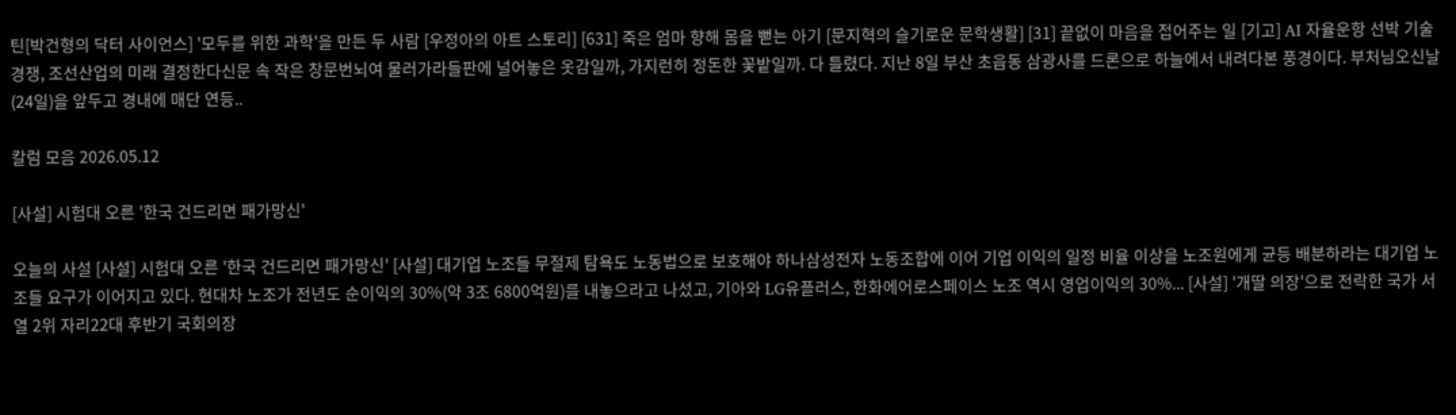틴[박건형의 닥터 사이언스] '모두를 위한 과학'을 만든 두 사람 [우정아의 아트 스토리] [631] 죽은 엄마 향해 몸을 뻗는 아기 [문지혁의 슬기로운 문학생활] [31] 끝없이 마음을 접어주는 일 [기고] AI 자율운항 선박 기술 경쟁, 조선산업의 미래 결정한다신문 속 작은 창문번뇌여 물러가라들판에 널어놓은 옷감일까, 가지런히 정돈한 꽃밭일까. 다 틀렸다. 지난 8일 부산 초읍동 삼광사를 드론으로 하늘에서 내려다본 풍경이다. 부처님오신날(24일)을 앞두고 경내에 매단 연등..

칼럼 모음 2026.05.12

[사설] 시험대 오른 '한국 건드리면 패가망신'

오늘의 사설 [사설] 시험대 오른 '한국 건드리면 패가망신' [사설] 대기업 노조들 무절제 탐욕도 노동법으로 보호해야 하나삼성전자 노동조합에 이어 기업 이익의 일정 비율 이상을 노조원에게 균등 배분하라는 대기업 노조들 요구가 이어지고 있다. 현대차 노조가 전년도 순이익의 30%(약 3조 6800억원)를 내놓으라고 나섰고, 기아와 LG유플러스, 한화에어로스페이스 노조 역시 영업이익의 30%... [사설] '개딸 의장'으로 전락한 국가 서열 2위 자리22대 후반기 국회의장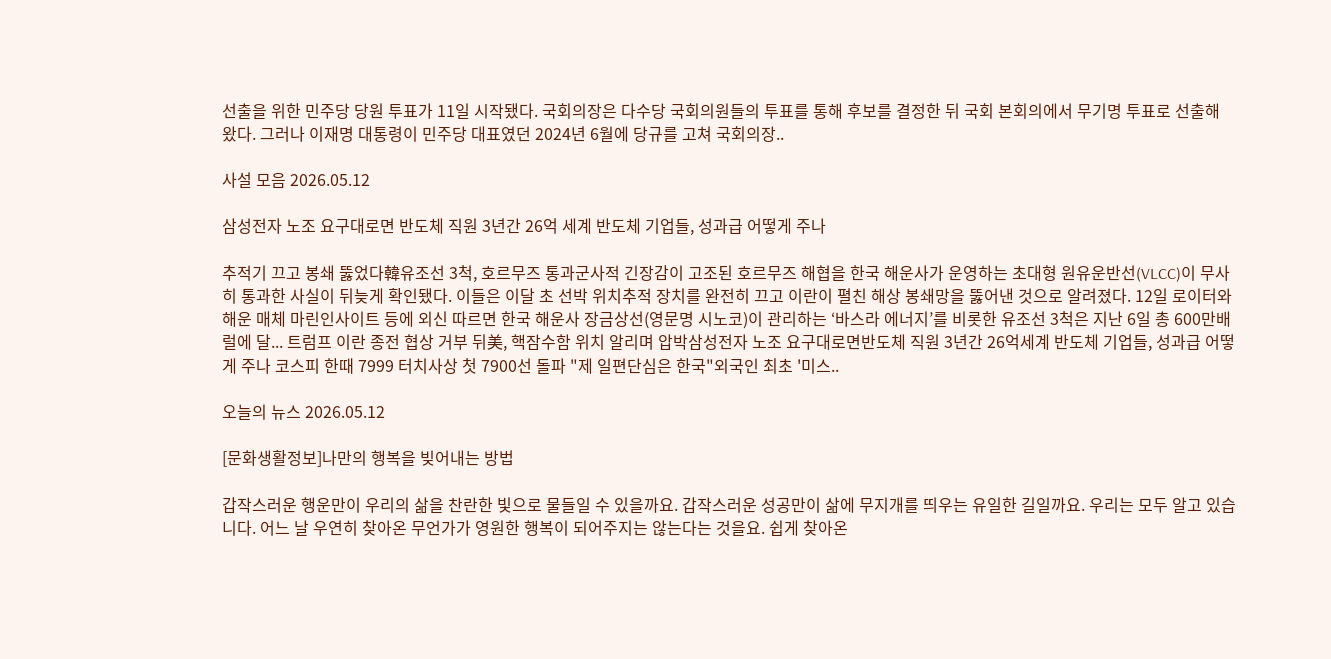선출을 위한 민주당 당원 투표가 11일 시작됐다. 국회의장은 다수당 국회의원들의 투표를 통해 후보를 결정한 뒤 국회 본회의에서 무기명 투표로 선출해 왔다. 그러나 이재명 대통령이 민주당 대표였던 2024년 6월에 당규를 고쳐 국회의장..

사설 모음 2026.05.12

삼성전자 노조 요구대로면 반도체 직원 3년간 26억 세계 반도체 기업들, 성과급 어떻게 주나

추적기 끄고 봉쇄 뚫었다韓유조선 3척, 호르무즈 통과군사적 긴장감이 고조된 호르무즈 해협을 한국 해운사가 운영하는 초대형 원유운반선(VLCC)이 무사히 통과한 사실이 뒤늦게 확인됐다. 이들은 이달 초 선박 위치추적 장치를 완전히 끄고 이란이 펼친 해상 봉쇄망을 뚫어낸 것으로 알려졌다. 12일 로이터와 해운 매체 마린인사이트 등에 외신 따르면 한국 해운사 장금상선(영문명 시노코)이 관리하는 ‘바스라 에너지’를 비롯한 유조선 3척은 지난 6일 총 600만배럴에 달... 트럼프 이란 종전 협상 거부 뒤美, 핵잠수함 위치 알리며 압박삼성전자 노조 요구대로면반도체 직원 3년간 26억세계 반도체 기업들, 성과급 어떻게 주나 코스피 한때 7999 터치사상 첫 7900선 돌파 "제 일편단심은 한국"외국인 최초 '미스..

오늘의 뉴스 2026.05.12

[문화생활정보]나만의 행복을 빚어내는 방법

갑작스러운 행운만이 우리의 삶을 찬란한 빛으로 물들일 수 있을까요. 갑작스러운 성공만이 삶에 무지개를 띄우는 유일한 길일까요. 우리는 모두 알고 있습니다. 어느 날 우연히 찾아온 무언가가 영원한 행복이 되어주지는 않는다는 것을요. 쉽게 찾아온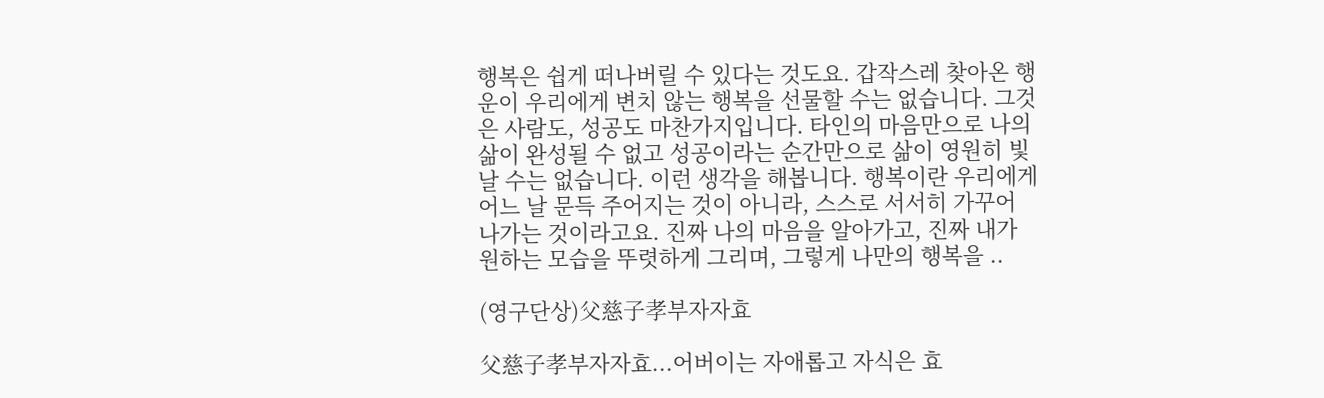행복은 쉽게 떠나버릴 수 있다는 것도요. 갑작스레 찾아온 행운이 우리에게 변치 않는 행복을 선물할 수는 없습니다. 그것은 사람도, 성공도 마찬가지입니다. 타인의 마음만으로 나의 삶이 완성될 수 없고 성공이라는 순간만으로 삶이 영원히 빛날 수는 없습니다. 이런 생각을 해봅니다. 행복이란 우리에게 어느 날 문득 주어지는 것이 아니라, 스스로 서서히 가꾸어 나가는 것이라고요. 진짜 나의 마음을 알아가고, 진짜 내가 원하는 모습을 뚜렷하게 그리며, 그렇게 나만의 행복을 ..

(영구단상)父慈子孝부자자효

父慈子孝부자자효...어버이는 자애롭고 자식은 효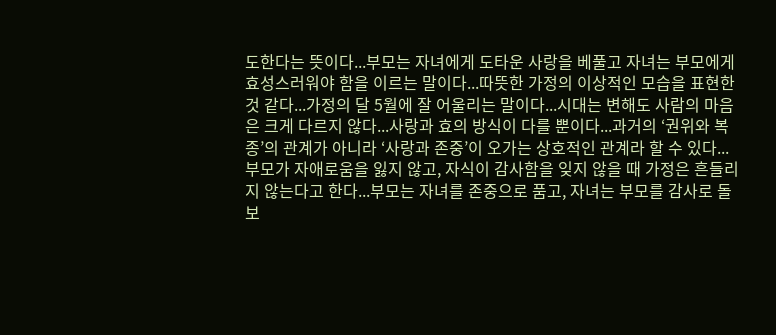도한다는 뜻이다...부모는 자녀에게 도타운 사랑을 베풀고 자녀는 부모에게 효성스러워야 함을 이르는 말이다...따뜻한 가정의 이상적인 모습을 표현한 것 같다...가정의 달 5월에 잘 어울리는 말이다...시대는 변해도 사람의 마음은 크게 다르지 않다...사랑과 효의 방식이 다를 뿐이다...과거의 ‘권위와 복종’의 관계가 아니라 ‘사랑과 존중’이 오가는 상호적인 관계라 할 수 있다...부모가 자애로움을 잃지 않고, 자식이 감사함을 잊지 않을 때 가정은 흔들리지 않는다고 한다...부모는 자녀를 존중으로 품고, 자녀는 부모를 감사로 돌보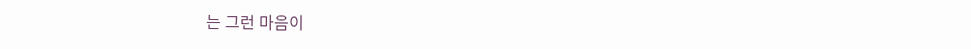는 그런 마음이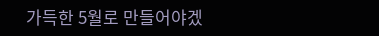가득한 5월로 만들어야겠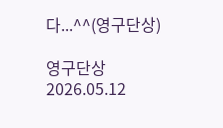다...^^(영구단상)

영구단상 2026.05.12